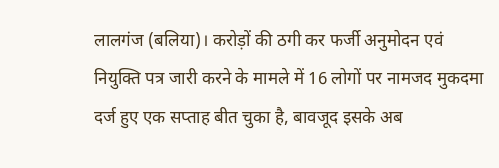लालगंज (बलिया)। करोड़ों की ठगी कर फर्जी अनुमोदन एवं नियुक्ति पत्र जारी करने के मामले में 16 लोगों पर नामजद मुकदमा दर्ज हुए एक सप्ताह बीत चुका है, बावजूद इसके अब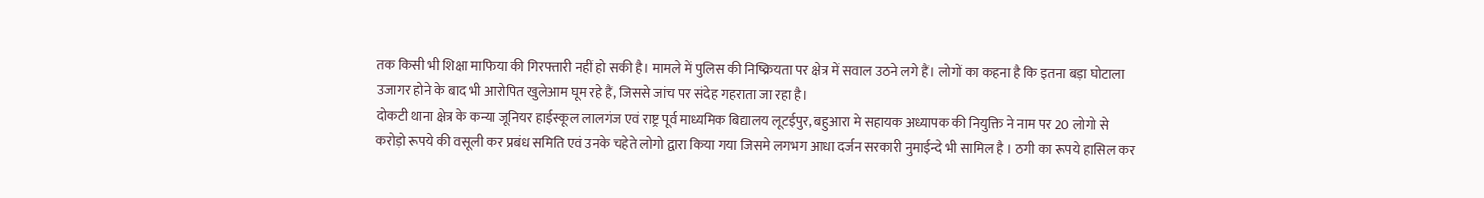तक किसी भी शिक्षा माफिया की गिरफ्तारी नहीं हो सकी है। मामले में पुलिस की निष्क्रियता पर क्षेत्र में सवाल उठने लगे हैं। लोगों का कहना है कि इतना बड़ा घोटाला उजागर होने के बाद भी आरोपित खुलेआम घूम रहे हैं, जिससे जांच पर संदेह गहराता जा रहा है।
दोकटी थाना क्षेत्र के कन्या जूनियर हाईस्कूल लालगंज एवं राष्ट्र पूर्व माध्यमिक बिद्यालय लूटईपुर, बहुआरा मे सहायक अध्यापक की नियुक्ति ने नाम पर 20 लोगो से करोड़ो रूपये की वसूली कर प्रबंध समिति एवं उनके चहेते लोगो द्वारा किया गया जिसमे लगभग आधा दर्जन सरकारी नुमाईन्दे भी सामिल है । ठगी का रूपये हासिल कर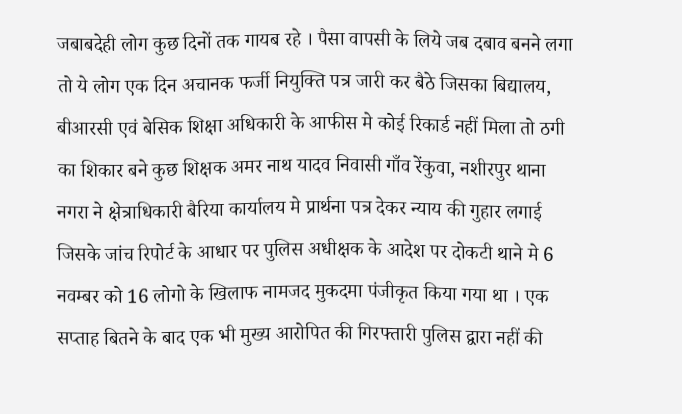जबाबदेही लोग कुछ दिनों तक गायब रहे । पैसा वापसी के लिये जब दबाव बनने लगा तो ये लोग एक दिन अचानक फर्जी नियुक्ति पत्र जारी कर बैठे जिसका बिद्यालय, बीआरसी एवं बेसिक शिक्षा अधिकारी के आफीस मे कोई रिकार्ड नहीं मिला तो ठगी का शिकार बने कुछ शिक्षक अमर नाथ यादव निवासी गाँव रेंकुवा, नशीरपुर थाना नगरा ने क्षेत्राधिकारी बैरिया कार्यालय मे प्रार्थना पत्र देकर न्याय की गुहार लगाई जिसके जांच रिपोर्ट के आधार पर पुलिस अधीक्षक के आदेश पर दोकटी थाने मे 6 नवम्बर को 16 लोगो के खिलाफ नामजद मुकदमा पंजीकृत किया गया था । एक सप्ताह बितने के बाद एक भी मुख्य आरोपित की गिरफ्तारी पुलिस द्वारा नहीं की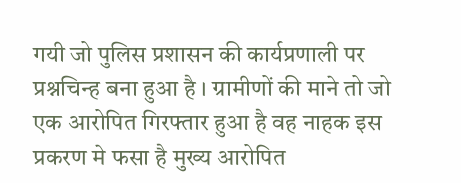गयी जो पुलिस प्रशासन की कार्यप्रणाली पर प्रश्नचिन्ह बना हुआ है । ग्रामीणों की माने तो जो एक आरोपित गिरफ्तार हुआ है वह नाहक इस प्रकरण मे फसा है मुख्य आरोपित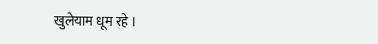खुलेयाम धूम रहे ।